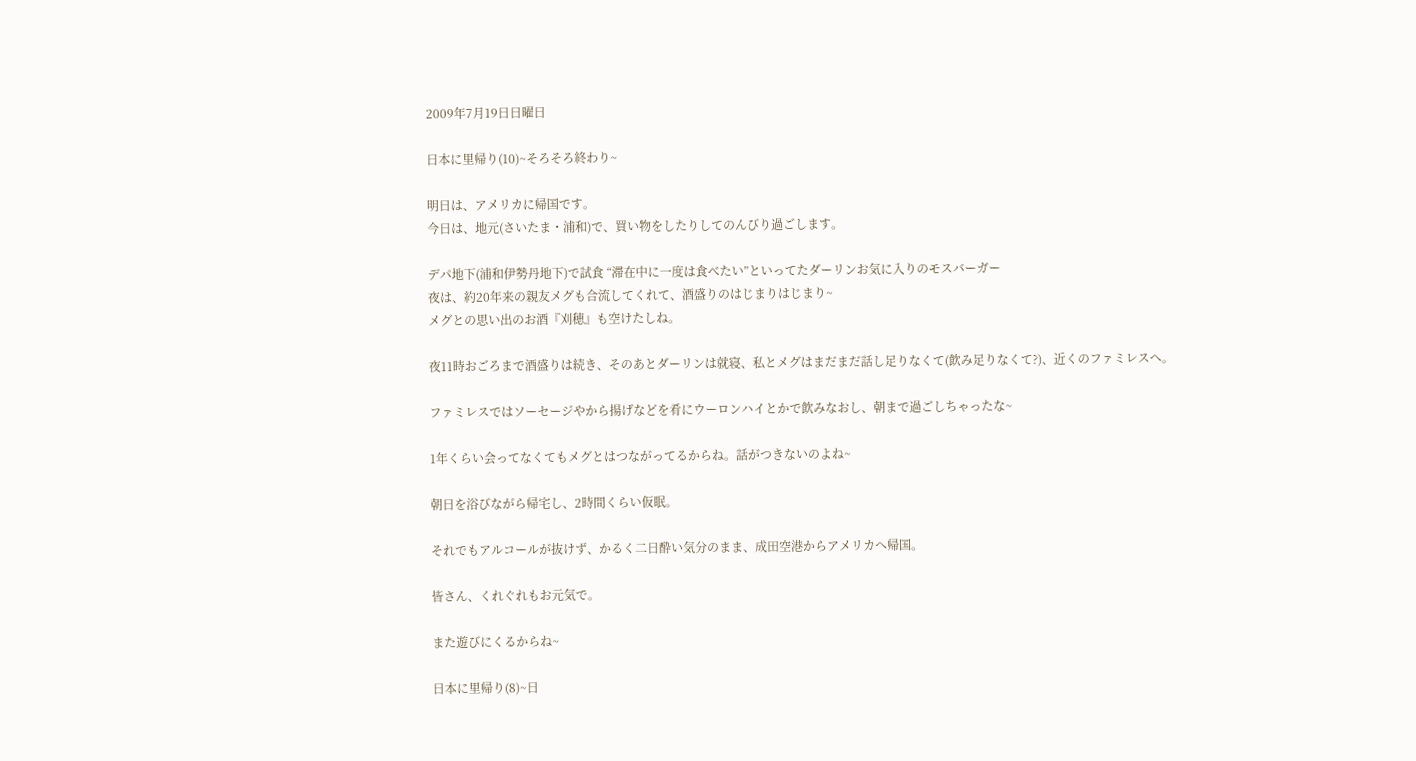2009年7月19日日曜日

日本に里帰り(10)~そろそろ終わり~

明日は、アメリカに帰国です。
今日は、地元(さいたま・浦和)で、買い物をしたりしてのんびり過ごします。

デパ地下(浦和伊勢丹地下)で試食 “滞在中に一度は食べたい”といってたダーリンお気に入りのモスバーガー
夜は、約20年来の親友メグも合流してくれて、酒盛りのはじまりはじまり~
メグとの思い出のお酒『刈穂』も空けたしね。

夜11時おごろまで酒盛りは続き、そのあとダーリンは就寝、私とメグはまだまだ話し足りなくて(飲み足りなくて?)、近くのファミレスへ。

ファミレスではソーセージやから揚げなどを肴にウーロンハイとかで飲みなおし、朝まで過ごしちゃったな~

1年くらい会ってなくてもメグとはつながってるからね。話がつきないのよね~

朝日を浴びながら帰宅し、2時間くらい仮眠。

それでもアルコールが抜けず、かるく二日酔い気分のまま、成田空港からアメリカへ帰国。

皆さん、くれぐれもお元気で。

また遊びにくるからね~

日本に里帰り(8)~日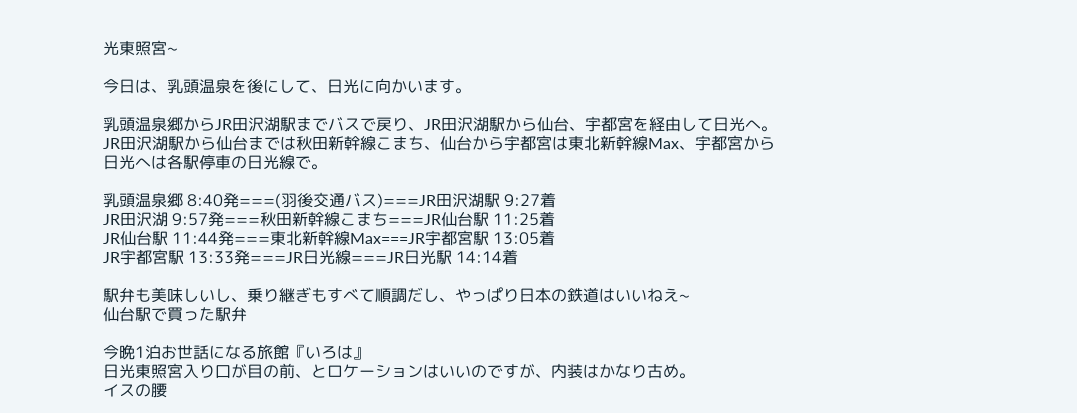光東照宮~

今日は、乳頭温泉を後にして、日光に向かいます。

乳頭温泉郷からJR田沢湖駅までバスで戻り、JR田沢湖駅から仙台、宇都宮を経由して日光へ。
JR田沢湖駅から仙台までは秋田新幹線こまち、仙台から宇都宮は東北新幹線Max、宇都宮から日光へは各駅停車の日光線で。

乳頭温泉郷 8:40発===(羽後交通バス)===JR田沢湖駅 9:27着
JR田沢湖 9:57発===秋田新幹線こまち===JR仙台駅 11:25着
JR仙台駅 11:44発===東北新幹線Max===JR宇都宮駅 13:05着
JR宇都宮駅 13:33発===JR日光線===JR日光駅 14:14着

駅弁も美味しいし、乗り継ぎもすべて順調だし、やっぱり日本の鉄道はいいねえ~
仙台駅で買った駅弁

今晩1泊お世話になる旅館『いろは』
日光東照宮入り口が目の前、とロケーションはいいのですが、内装はかなり古め。
イスの腰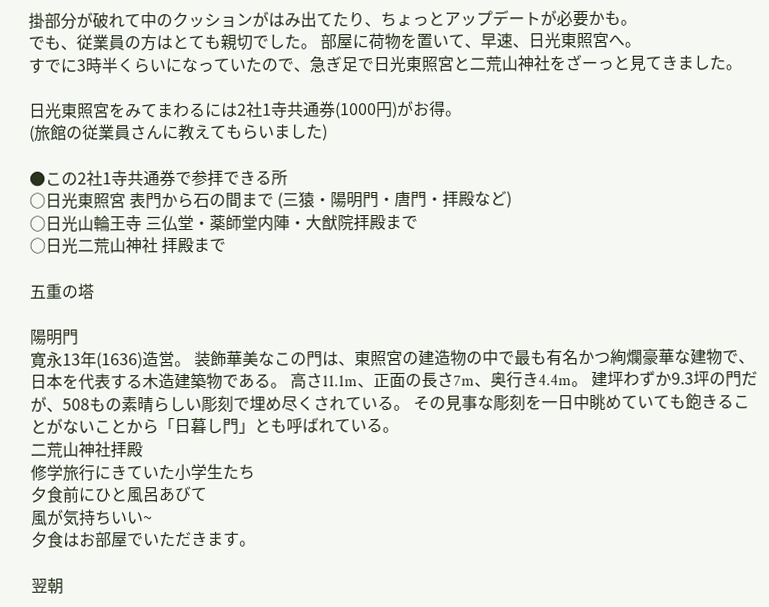掛部分が破れて中のクッションがはみ出てたり、ちょっとアップデートが必要かも。
でも、従業員の方はとても親切でした。 部屋に荷物を置いて、早速、日光東照宮へ。
すでに3時半くらいになっていたので、急ぎ足で日光東照宮と二荒山神社をざーっと見てきました。

日光東照宮をみてまわるには2社1寺共通券(1000円)がお得。
(旅館の従業員さんに教えてもらいました)

●この2社1寺共通券で参拝できる所
○日光東照宮 表門から石の間まで (三猿・陽明門・唐門・拝殿など)
○日光山輪王寺 三仏堂・薬師堂内陣・大猷院拝殿まで
○日光二荒山神社 拝殿まで

五重の塔

陽明門
寛永13年(1636)造営。 装飾華美なこの門は、東照宮の建造物の中で最も有名かつ絢爛豪華な建物で、日本を代表する木造建築物である。 高さ11.1m、正面の長さ7m、奥行き4.4m。 建坪わずか9.3坪の門だが、508もの素晴らしい彫刻で埋め尽くされている。 その見事な彫刻を一日中眺めていても飽きることがないことから「日暮し門」とも呼ばれている。
二荒山神社拝殿
修学旅行にきていた小学生たち
夕食前にひと風呂あびて
風が気持ちいい~
夕食はお部屋でいただきます。

翌朝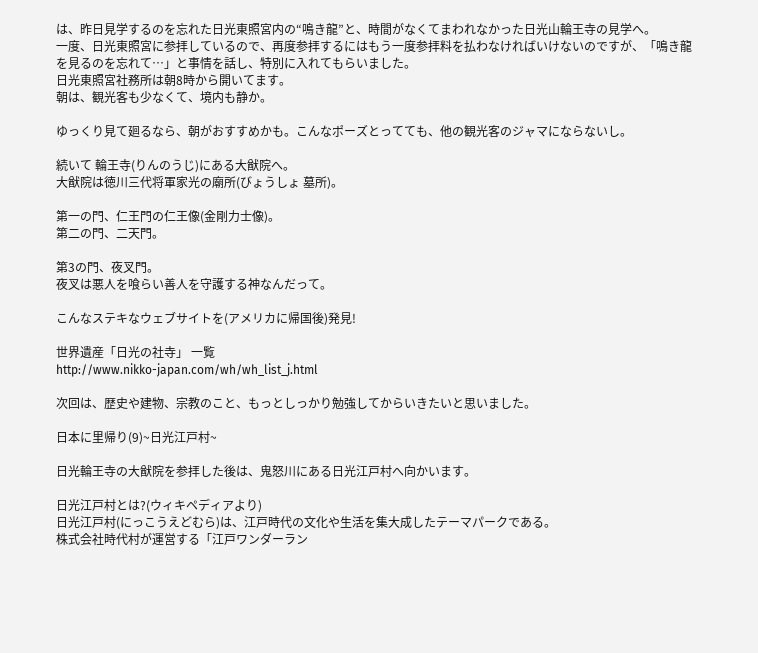は、昨日見学するのを忘れた日光東照宮内の“鳴き龍”と、時間がなくてまわれなかった日光山輪王寺の見学へ。
一度、日光東照宮に参拝しているので、再度参拝するにはもう一度参拝料を払わなければいけないのですが、「鳴き龍を見るのを忘れて…」と事情を話し、特別に入れてもらいました。
日光東照宮社務所は朝8時から開いてます。
朝は、観光客も少なくて、境内も静か。

ゆっくり見て廻るなら、朝がおすすめかも。こんなポーズとってても、他の観光客のジャマにならないし。

続いて 輪王寺(りんのうじ)にある大猷院へ。
大猷院は徳川三代将軍家光の廟所(びょうしょ 墓所)。

第一の門、仁王門の仁王像(金剛力士像)。
第二の門、二天門。

第3の門、夜叉門。
夜叉は悪人を喰らい善人を守護する神なんだって。

こんなステキなウェブサイトを(アメリカに帰国後)発見!

世界遺産「日光の社寺」 一覧
http://www.nikko-japan.com/wh/wh_list_j.html

次回は、歴史や建物、宗教のこと、もっとしっかり勉強してからいきたいと思いました。

日本に里帰り(9)~日光江戸村~

日光輪王寺の大猷院を参拝した後は、鬼怒川にある日光江戸村へ向かいます。

日光江戸村とは?(ウィキペディアより)
日光江戸村(にっこうえどむら)は、江戸時代の文化や生活を集大成したテーマパークである。
株式会社時代村が運営する「江戸ワンダーラン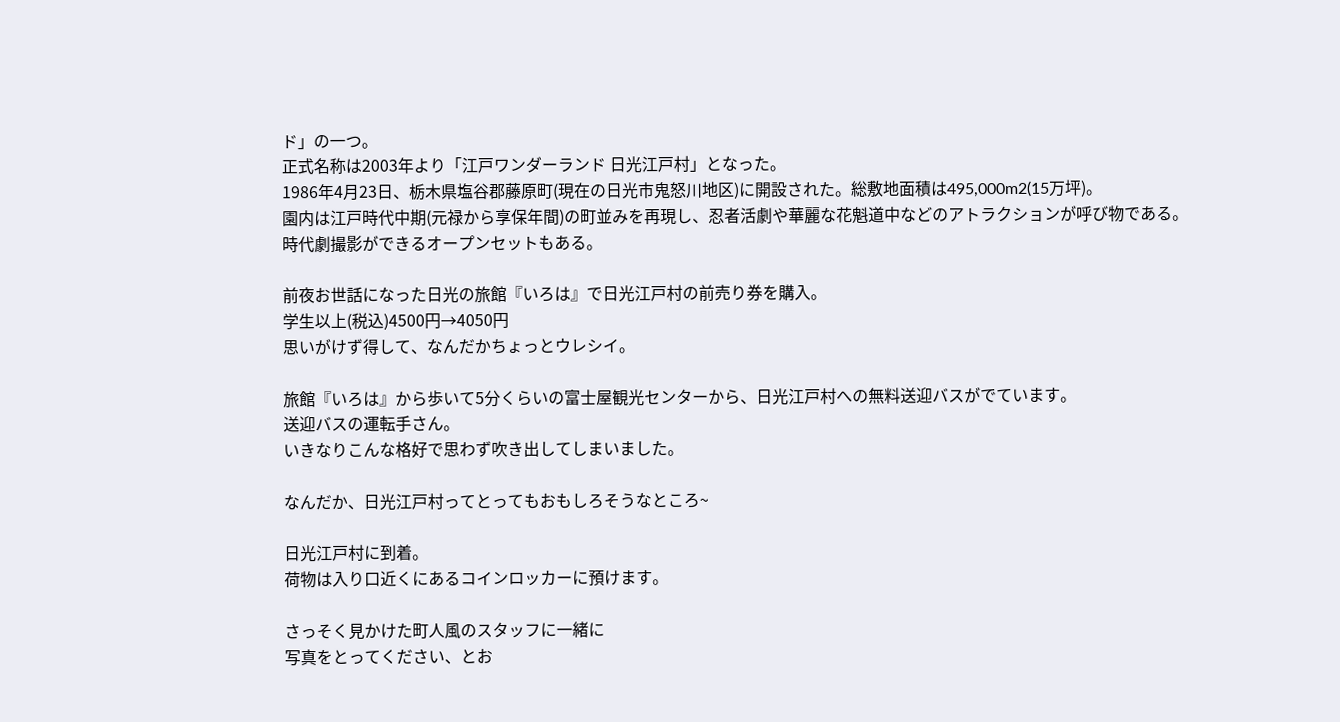ド」の一つ。
正式名称は2003年より「江戸ワンダーランド 日光江戸村」となった。
1986年4月23日、栃木県塩谷郡藤原町(現在の日光市鬼怒川地区)に開設された。総敷地面積は495,000m2(15万坪)。
園内は江戸時代中期(元禄から享保年間)の町並みを再現し、忍者活劇や華麗な花魁道中などのアトラクションが呼び物である。
時代劇撮影ができるオープンセットもある。

前夜お世話になった日光の旅館『いろは』で日光江戸村の前売り券を購入。
学生以上(税込)4500円→4050円
思いがけず得して、なんだかちょっとウレシイ。

旅館『いろは』から歩いて5分くらいの富士屋観光センターから、日光江戸村への無料送迎バスがでています。
送迎バスの運転手さん。
いきなりこんな格好で思わず吹き出してしまいました。

なんだか、日光江戸村ってとってもおもしろそうなところ~

日光江戸村に到着。
荷物は入り口近くにあるコインロッカーに預けます。

さっそく見かけた町人風のスタッフに一緒に
写真をとってください、とお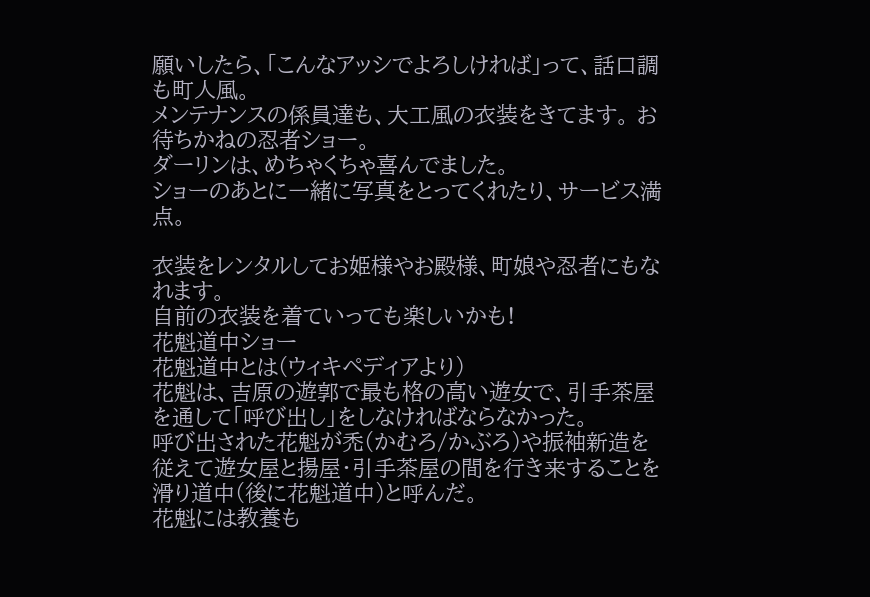願いしたら、「こんなアッシでよろしければ」って、話口調も町人風。
メンテナンスの係員達も、大工風の衣装をきてます。 お待ちかねの忍者ショー。
ダーリンは、めちゃくちゃ喜んでました。
ショーのあとに一緒に写真をとってくれたり、サービス満点。

衣装をレンタルしてお姫様やお殿様、町娘や忍者にもなれます。
自前の衣装を着ていっても楽しいかも!
花魁道中ショー
花魁道中とは(ウィキペディアより)
花魁は、吉原の遊郭で最も格の高い遊女で、引手茶屋を通して「呼び出し」をしなければならなかった。
呼び出された花魁が禿(かむろ/かぶろ)や振袖新造を従えて遊女屋と揚屋・引手茶屋の間を行き来することを滑り道中(後に花魁道中)と呼んだ。
花魁には教養も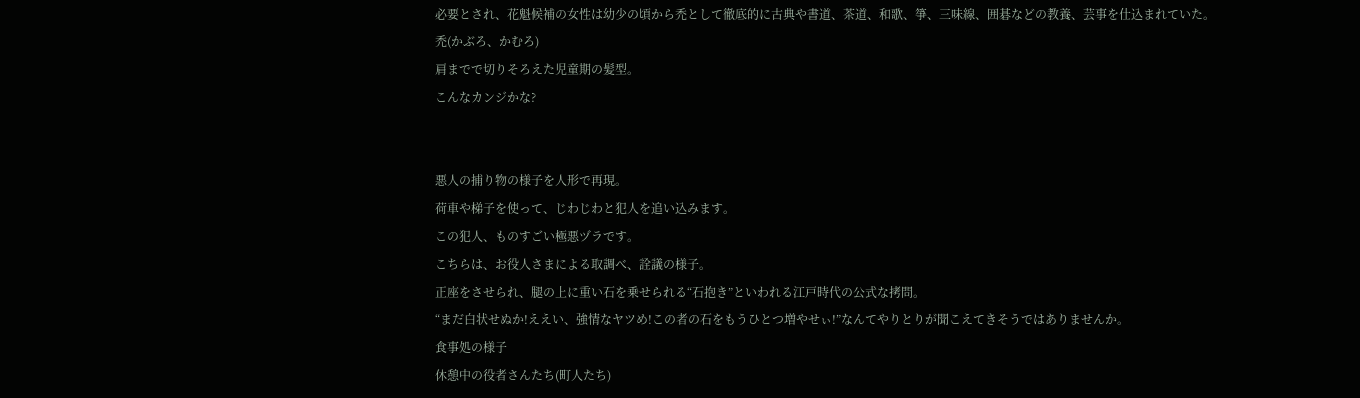必要とされ、花魁候補の女性は幼少の頃から禿として徹底的に古典や書道、茶道、和歌、箏、三味線、囲碁などの教養、芸事を仕込まれていた。
禿(かぶろ、かむろ)
肩までで切りそろえた児童期の髪型。
こんなカンジかな?


悪人の捕り物の様子を人形で再現。
荷車や梯子を使って、じわじわと犯人を追い込みます。
この犯人、ものすごい極悪ヅラです。
こちらは、お役人さまによる取調べ、詮議の様子。
正座をさせられ、腿の上に重い石を乗せられる“石抱き”といわれる江戸時代の公式な拷問。
“まだ白状せぬか!ええい、強情なヤツめ!この者の石をもうひとつ増やせぃ!”なんてやりとりが聞こえてきそうではありませんか。
食事処の様子
休憩中の役者さんたち(町人たち)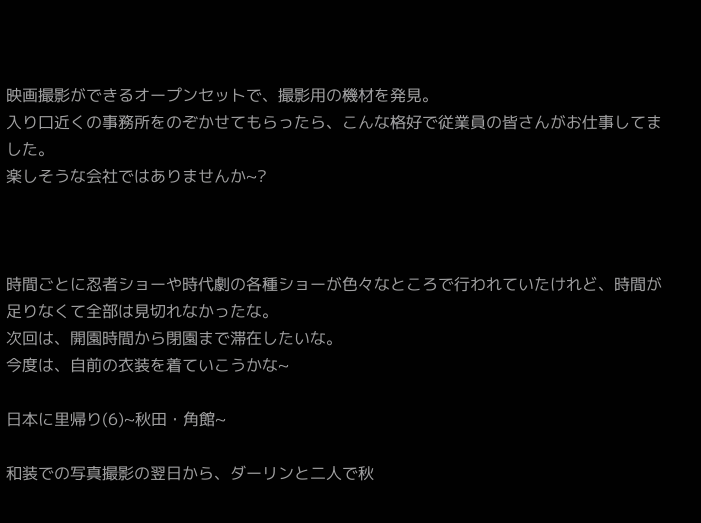映画撮影ができるオープンセットで、撮影用の機材を発見。
入り口近くの事務所をのぞかせてもらったら、こんな格好で従業員の皆さんがお仕事してました。
楽しそうな会社ではありませんか~?



時間ごとに忍者ショーや時代劇の各種ショーが色々なところで行われていたけれど、時間が足りなくて全部は見切れなかったな。
次回は、開園時間から閉園まで滞在したいな。
今度は、自前の衣装を着ていこうかな~

日本に里帰り(6)~秋田・角館~

和装での写真撮影の翌日から、ダーリンと二人で秋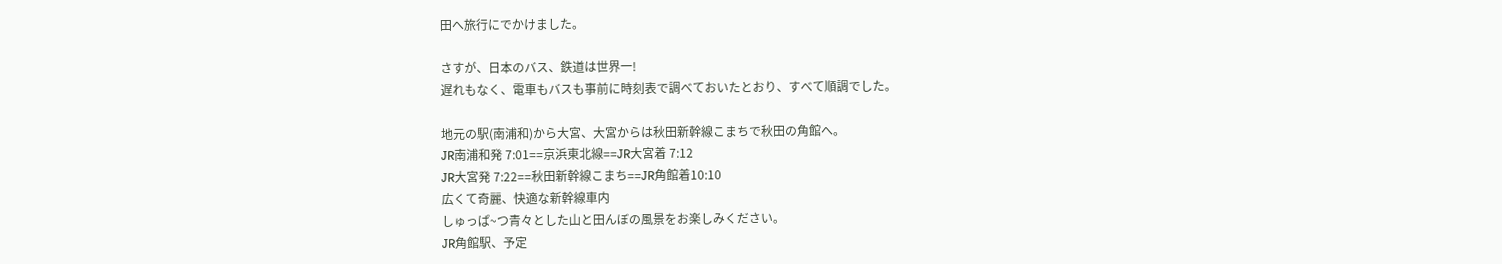田へ旅行にでかけました。

さすが、日本のバス、鉄道は世界一!
遅れもなく、電車もバスも事前に時刻表で調べておいたとおり、すべて順調でした。

地元の駅(南浦和)から大宮、大宮からは秋田新幹線こまちで秋田の角館へ。
JR南浦和発 7:01==京浜東北線==JR大宮着 7:12
JR大宮発 7:22==秋田新幹線こまち==JR角館着10:10
広くて奇麗、快適な新幹線車内
しゅっぱ~つ青々とした山と田んぼの風景をお楽しみください。
JR角館駅、予定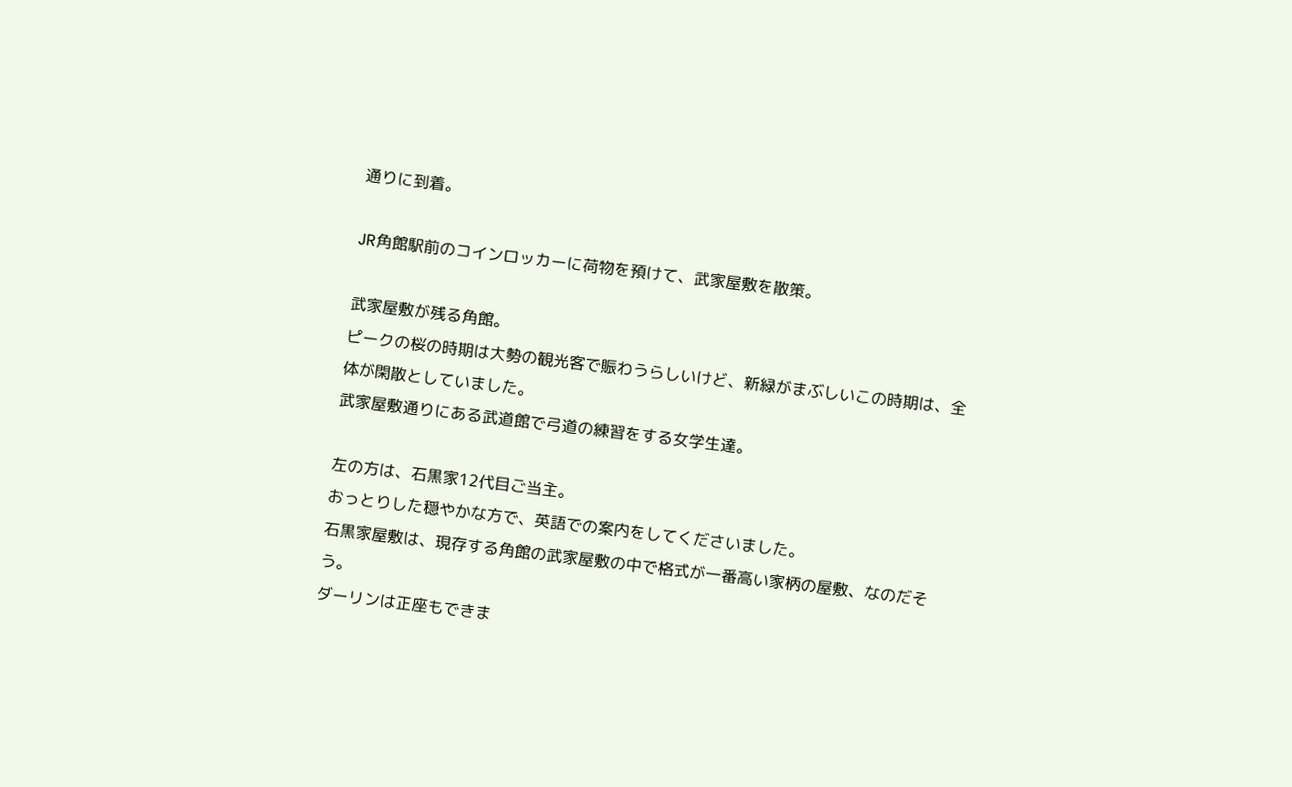通りに到着。

JR角館駅前のコインロッカーに荷物を預けて、武家屋敷を散策。

武家屋敷が残る角館。
ピークの桜の時期は大勢の観光客で賑わうらしいけど、新緑がまぶしいこの時期は、全体が閑散としていました。
武家屋敷通りにある武道館で弓道の練習をする女学生達。

左の方は、石黒家12代目ご当主。
おっとりした穏やかな方で、英語での案内をしてくださいました。
石黒家屋敷は、現存する角館の武家屋敷の中で格式が一番高い家柄の屋敷、なのだそう。
ダーリンは正座もできま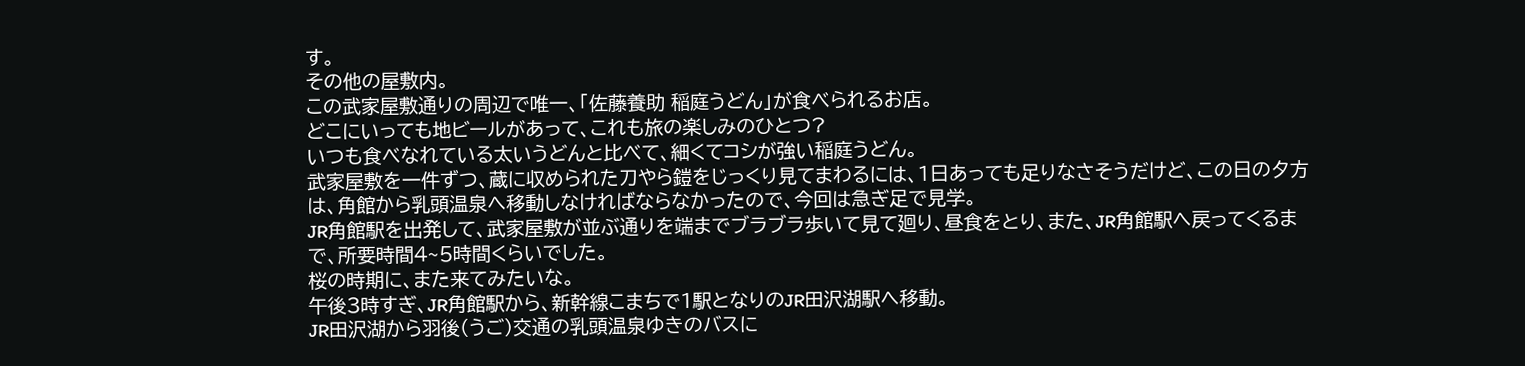す。
その他の屋敷内。
この武家屋敷通りの周辺で唯一、「佐藤養助 稲庭うどん」が食べられるお店。
どこにいっても地ビールがあって、これも旅の楽しみのひとつ?
いつも食べなれている太いうどんと比べて、細くてコシが強い稲庭うどん。
武家屋敷を一件ずつ、蔵に収められた刀やら鎧をじっくり見てまわるには、1日あっても足りなさそうだけど、この日の夕方は、角館から乳頭温泉へ移動しなければならなかったので、今回は急ぎ足で見学。
JR角館駅を出発して、武家屋敷が並ぶ通りを端までブラブラ歩いて見て廻り、昼食をとり、また、JR角館駅へ戻ってくるまで、所要時間4~5時間くらいでした。
桜の時期に、また来てみたいな。
午後3時すぎ、JR角館駅から、新幹線こまちで1駅となりのJR田沢湖駅へ移動。
JR田沢湖から羽後(うご)交通の乳頭温泉ゆきのバスに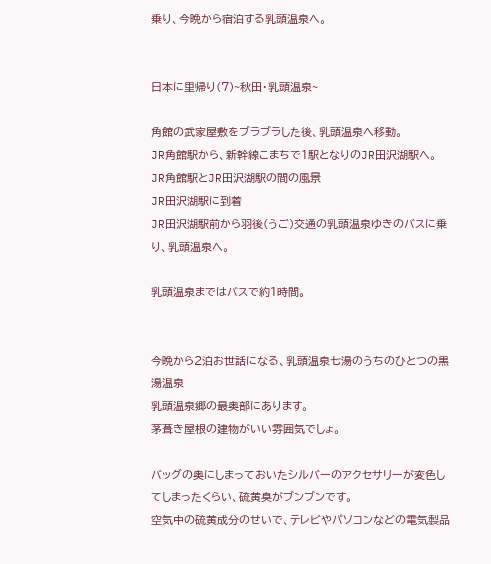乗り、今晩から宿泊する乳頭温泉へ。


日本に里帰り(7)~秋田・乳頭温泉~

角館の武家屋敷をブラブラした後、乳頭温泉へ移動。
JR角館駅から、新幹線こまちで1駅となりのJR田沢湖駅へ。
JR角館駅とJR田沢湖駅の間の風景
JR田沢湖駅に到着
JR田沢湖駅前から羽後(うご)交通の乳頭温泉ゆきのバスに乗り、乳頭温泉へ。

乳頭温泉まではバスで約1時間。


今晩から2泊お世話になる、乳頭温泉七湯のうちのひとつの黒湯温泉
乳頭温泉郷の最奥部にあります。
茅葺き屋根の建物がいい雰囲気でしょ。

バッグの奥にしまっておいたシルバーのアクセサリーが変色してしまったくらい、硫黄臭がブンブンです。
空気中の硫黄成分のせいで、テレビやパソコンなどの電気製品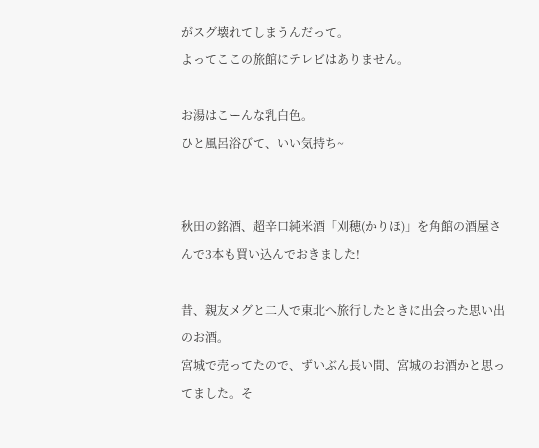がスグ壊れてしまうんだって。
よってここの旅館にテレビはありません。

お湯はこーんな乳白色。
ひと風呂浴びて、いい気持ち~


秋田の銘酒、超辛口純米酒「刈穂(かりほ)」を角館の酒屋さんで3本も買い込んでおきました!

昔、親友メグと二人で東北へ旅行したときに出会った思い出のお酒。
宮城で売ってたので、ずいぶん長い間、宮城のお酒かと思ってました。そ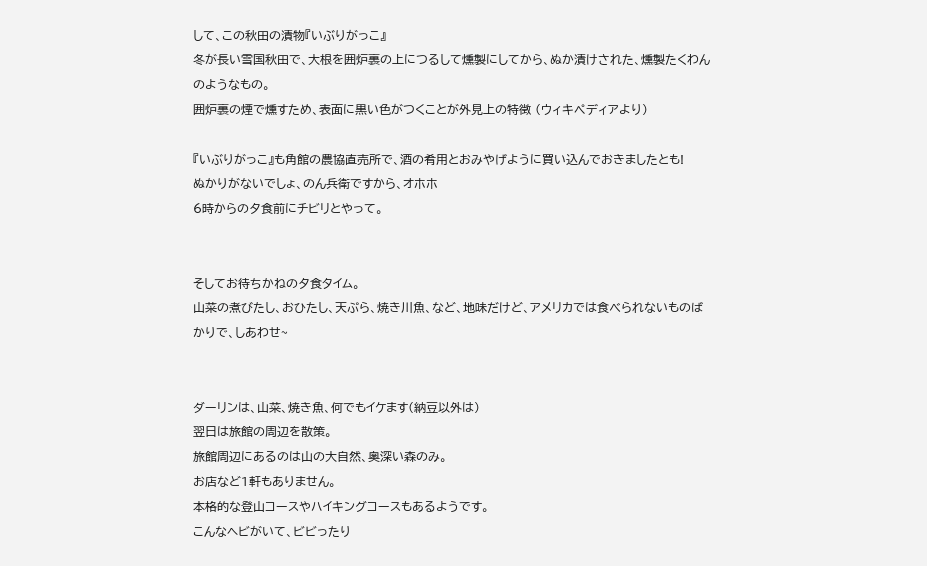して、この秋田の漬物『いぶりがっこ』
冬が長い雪国秋田で、大根を囲炉裏の上につるして燻製にしてから、ぬか漬けされた、燻製たくわんのようなもの。
囲炉裏の煙で燻すため、表面に黒い色がつくことが外見上の特徴 (ウィキペディアより)

『いぶりがっこ』も角館の農協直売所で、酒の肴用とおみやげように買い込んでおきましたとも!
ぬかりがないでしょ、のん兵衛ですから、オホホ
6時からの夕食前にチビリとやって。


そしてお待ちかねの夕食タイム。
山菜の煮びたし、おひたし、天ぷら、焼き川魚、など、地味だけど、アメリカでは食べられないものばかりで、しあわせ~


ダーリンは、山菜、焼き魚、何でもイケます(納豆以外は)
翌日は旅館の周辺を散策。
旅館周辺にあるのは山の大自然、奥深い森のみ。
お店など1軒もありません。
本格的な登山コースやハイキングコースもあるようです。
こんなヘビがいて、ビビったり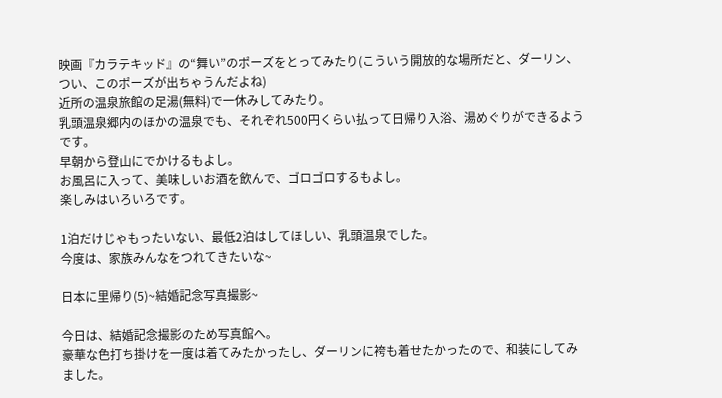映画『カラテキッド』の“舞い”のポーズをとってみたり(こういう開放的な場所だと、ダーリン、つい、このポーズが出ちゃうんだよね)
近所の温泉旅館の足湯(無料)で一休みしてみたり。
乳頭温泉郷内のほかの温泉でも、それぞれ500円くらい払って日帰り入浴、湯めぐりができるようです。
早朝から登山にでかけるもよし。
お風呂に入って、美味しいお酒を飲んで、ゴロゴロするもよし。
楽しみはいろいろです。

1泊だけじゃもったいない、最低2泊はしてほしい、乳頭温泉でした。
今度は、家族みんなをつれてきたいな~

日本に里帰り(5)~結婚記念写真撮影~

今日は、結婚記念撮影のため写真館へ。
豪華な色打ち掛けを一度は着てみたかったし、ダーリンに袴も着せたかったので、和装にしてみました。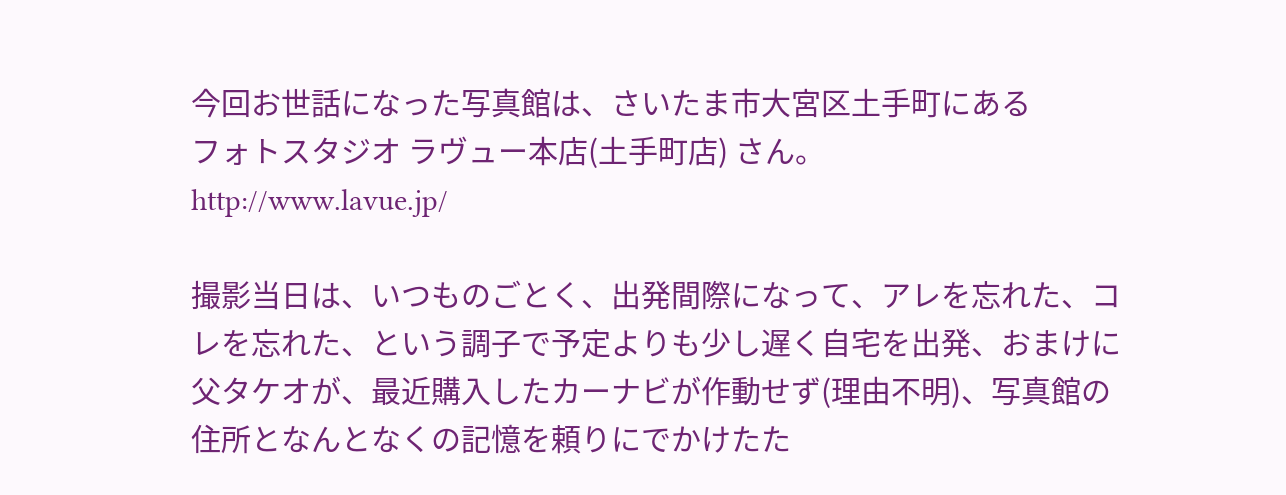今回お世話になった写真館は、さいたま市大宮区土手町にある
フォトスタジオ ラヴュー本店(土手町店) さん。
http://www.lavue.jp/

撮影当日は、いつものごとく、出発間際になって、アレを忘れた、コレを忘れた、という調子で予定よりも少し遅く自宅を出発、おまけに父タケオが、最近購入したカーナビが作動せず(理由不明)、写真館の住所となんとなくの記憶を頼りにでかけたた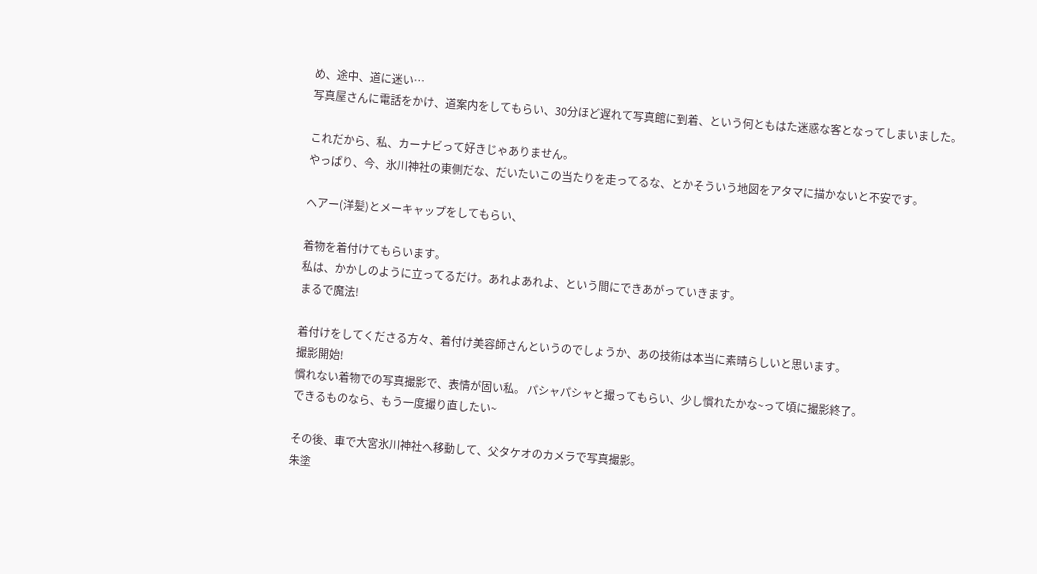め、途中、道に迷い…
写真屋さんに電話をかけ、道案内をしてもらい、30分ほど遅れて写真館に到着、という何ともはた迷惑な客となってしまいました。

これだから、私、カーナビって好きじゃありません。
やっぱり、今、氷川神社の東側だな、だいたいこの当たりを走ってるな、とかそういう地図をアタマに描かないと不安です。

ヘアー(洋髪)とメーキャップをしてもらい、

着物を着付けてもらいます。
私は、かかしのように立ってるだけ。あれよあれよ、という間にできあがっていきます。
まるで魔法!

着付けをしてくださる方々、着付け美容師さんというのでしょうか、あの技術は本当に素晴らしいと思います。
撮影開始!
慣れない着物での写真撮影で、表情が固い私。 パシャパシャと撮ってもらい、少し慣れたかな~って頃に撮影終了。
できるものなら、もう一度撮り直したい~

その後、車で大宮氷川神社へ移動して、父タケオのカメラで写真撮影。
朱塗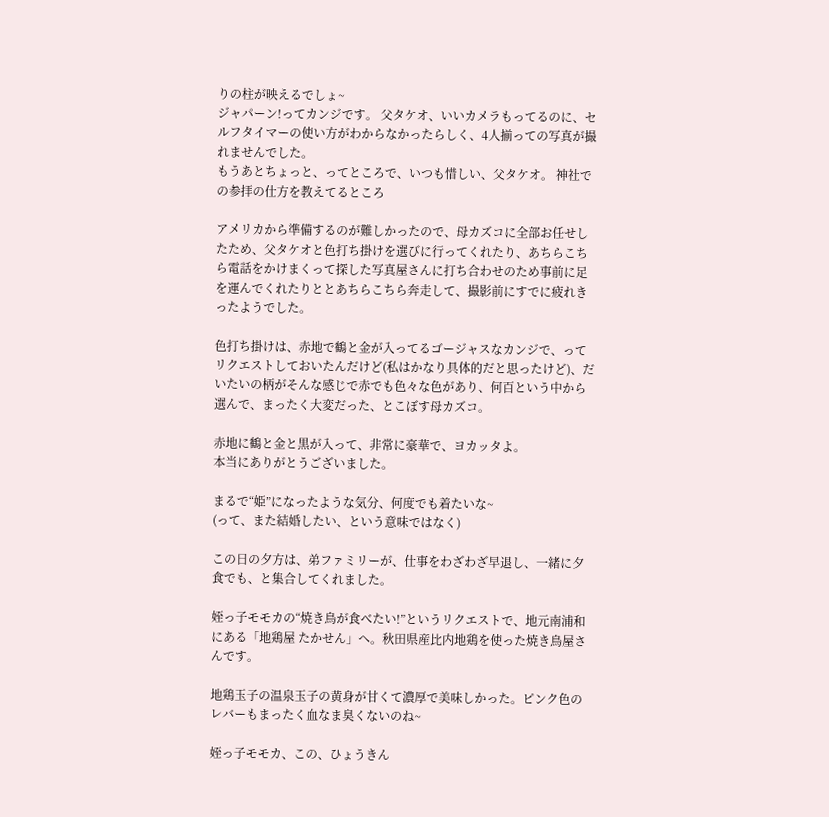りの柱が映えるでしょ~
ジャパーン!ってカンジです。 父タケオ、いいカメラもってるのに、セルフタイマーの使い方がわからなかったらしく、4人揃っての写真が撮れませんでした。
もうあとちょっと、ってところで、いつも惜しい、父タケオ。 神社での参拝の仕方を教えてるところ

アメリカから準備するのが難しかったので、母カズコに全部お任せしたため、父タケオと色打ち掛けを選びに行ってくれたり、あちらこちら電話をかけまくって探した写真屋さんに打ち合わせのため事前に足を運んでくれたりととあちらこちら奔走して、撮影前にすでに疲れきったようでした。

色打ち掛けは、赤地で鶴と金が入ってるゴージャスなカンジで、ってリクエストしておいたんだけど(私はかなり具体的だと思ったけど)、だいたいの柄がそんな感じで赤でも色々な色があり、何百という中から選んで、まったく大変だった、とこぼす母カズコ。

赤地に鶴と金と黒が入って、非常に豪華で、ヨカッタよ。
本当にありがとうございました。

まるで“姫”になったような気分、何度でも着たいな~
(って、また結婚したい、という意味ではなく)

この日の夕方は、弟ファミリーが、仕事をわざわざ早退し、一緒に夕食でも、と集合してくれました。

姪っ子モモカの“焼き鳥が食べたい!”というリクエストで、地元南浦和にある「地鶏屋 たかせん」へ。秋田県産比内地鶏を使った焼き鳥屋さんです。

地鶏玉子の温泉玉子の黄身が甘くて濃厚で美味しかった。ピンク色のレバーもまったく血なま臭くないのね~

姪っ子モモカ、この、ひょうきん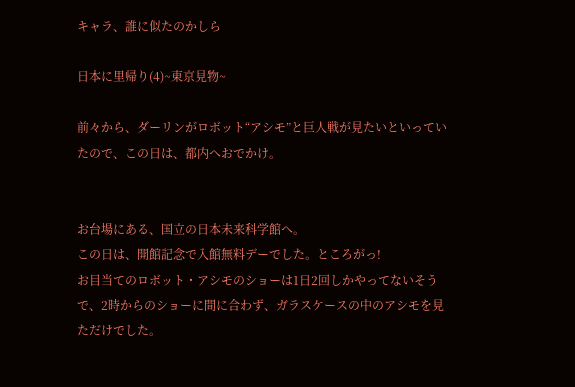キャラ、誰に似たのかしら

日本に里帰り(4)~東京見物~

前々から、ダーリンがロボット“アシモ”と巨人戦が見たいといっていたので、この日は、都内へおでかけ。


お台場にある、国立の日本未来科学館へ。
この日は、開館記念で入館無料デーでした。ところがっ!
お目当てのロボット・アシモのショーは1日2回しかやってないそうで、2時からのショーに間に合わず、ガラスケースの中のアシモを見ただけでした。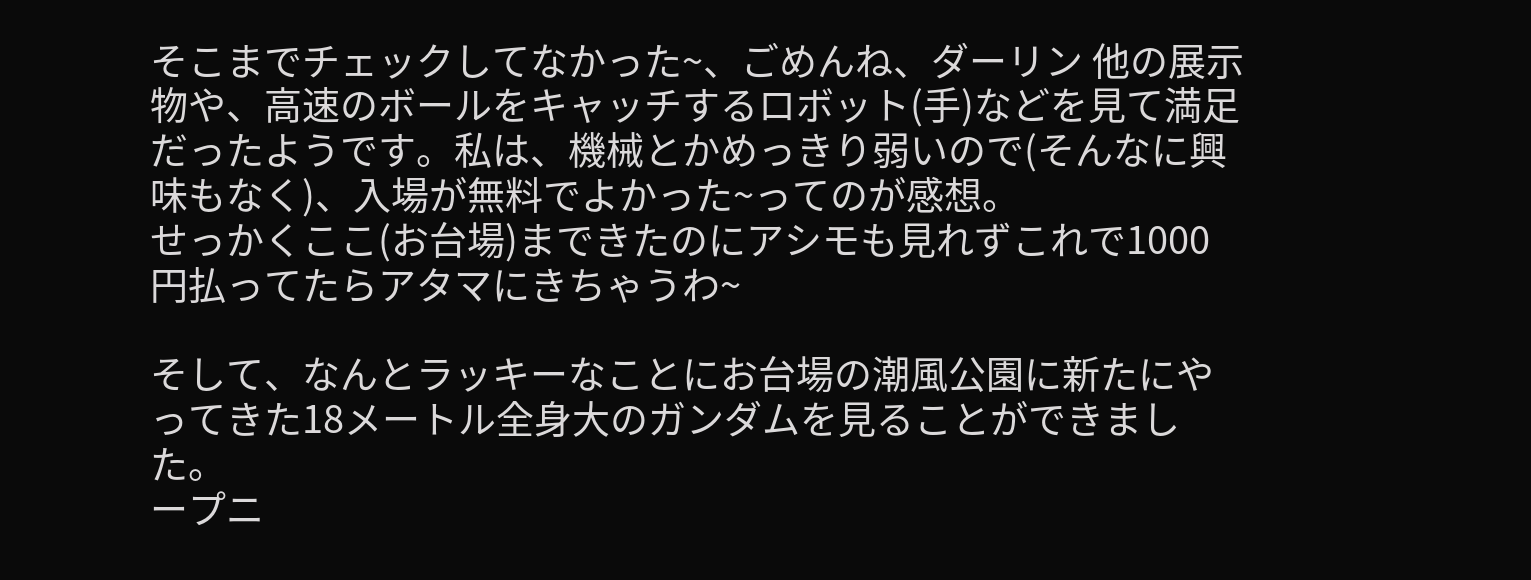そこまでチェックしてなかった~、ごめんね、ダーリン 他の展示物や、高速のボールをキャッチするロボット(手)などを見て満足だったようです。私は、機械とかめっきり弱いので(そんなに興味もなく)、入場が無料でよかった~ってのが感想。
せっかくここ(お台場)まできたのにアシモも見れずこれで1000円払ってたらアタマにきちゃうわ~

そして、なんとラッキーなことにお台場の潮風公園に新たにやってきた18メートル全身大のガンダムを見ることができました。
ープニ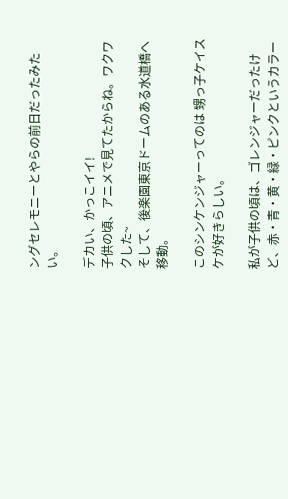ングセレモニーとやらの前日だったみたい。

デカい、かっこイイ!
子供の頃、アニメで見てたからね。ワクワクした~
そして、後楽園東京ドームのある水道橋へ移動。

このシンケンジャーってのは 甥っ子ケイスケが好きらしい。

私が子供の頃は、ゴレンジャーだったけど、赤・青・黄・緑・ピンクというカラー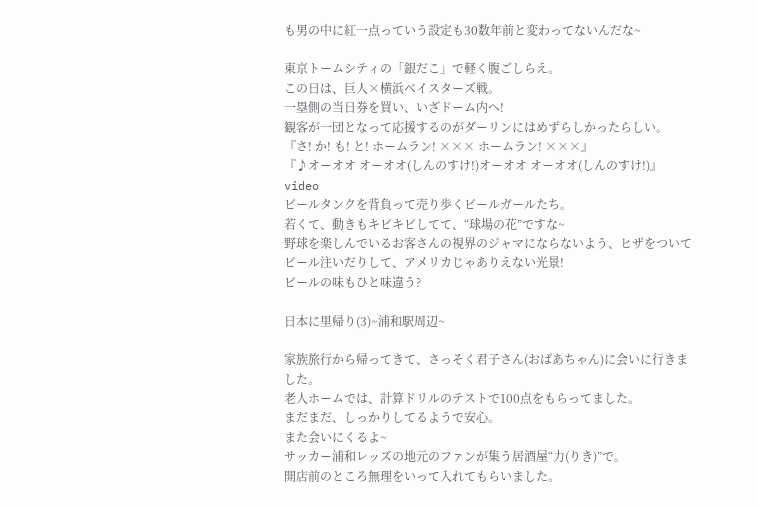も男の中に紅一点っていう設定も30数年前と変わってないんだな~

東京トームシティの「銀だこ」で軽く腹ごしらえ。
この日は、巨人×横浜ベイスターズ戦。
一塁側の当日券を買い、いざドーム内へ!
観客が一団となって応援するのがダーリンにはめずらしかったらしい。
『さ! か! も! と! ホームラン! ××× ホームラン! ×××』
『♪オーオオ オーオオ(しんのすけ!)オーオオ オーオオ(しんのすけ!)』 video
ビールタンクを背負って売り歩くビールガールたち。
若くて、動きもキビキビしてて、“球場の花”ですな~
野球を楽しんでいるお客さんの視界のジャマにならないよう、ヒザをついてビール注いだりして、アメリカじゃありえない光景!
ビールの味もひと味違う?

日本に里帰り(3)~浦和駅周辺~

家族旅行から帰ってきて、さっそく君子さん(おばあちゃん)に会いに行きました。
老人ホームでは、計算ドリルのテストで100点をもらってました。
まだまだ、しっかりしてるようで安心。
また会いにくるよ~
サッカー浦和レッズの地元のファンが集う居酒屋“力(りき)”で。
開店前のところ無理をいって入れてもらいました。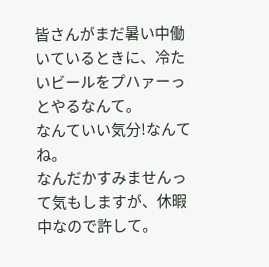皆さんがまだ暑い中働いているときに、冷たいビールをプハァーっとやるなんて。
なんていい気分!なんてね。
なんだかすみませんって気もしますが、休暇中なので許して。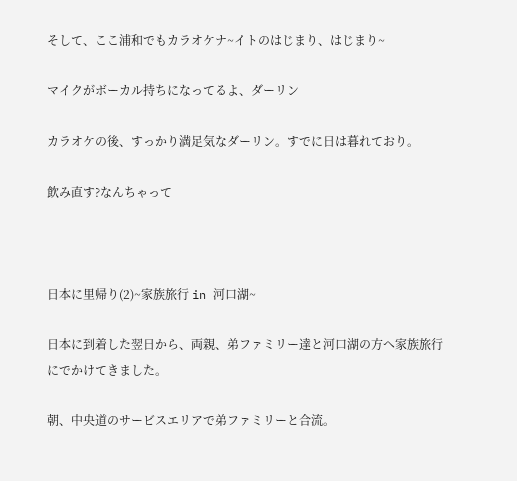そして、ここ浦和でもカラオケナ~イトのはじまり、はじまり~

マイクがボーカル持ちになってるよ、ダーリン

カラオケの後、すっかり満足気なダーリン。すでに日は暮れており。

飲み直す?なんちゃって



日本に里帰り(2)~家族旅行 in 河口湖~

日本に到着した翌日から、両親、弟ファミリー達と河口湖の方へ家族旅行にでかけてきました。

朝、中央道のサービスエリアで弟ファミリーと合流。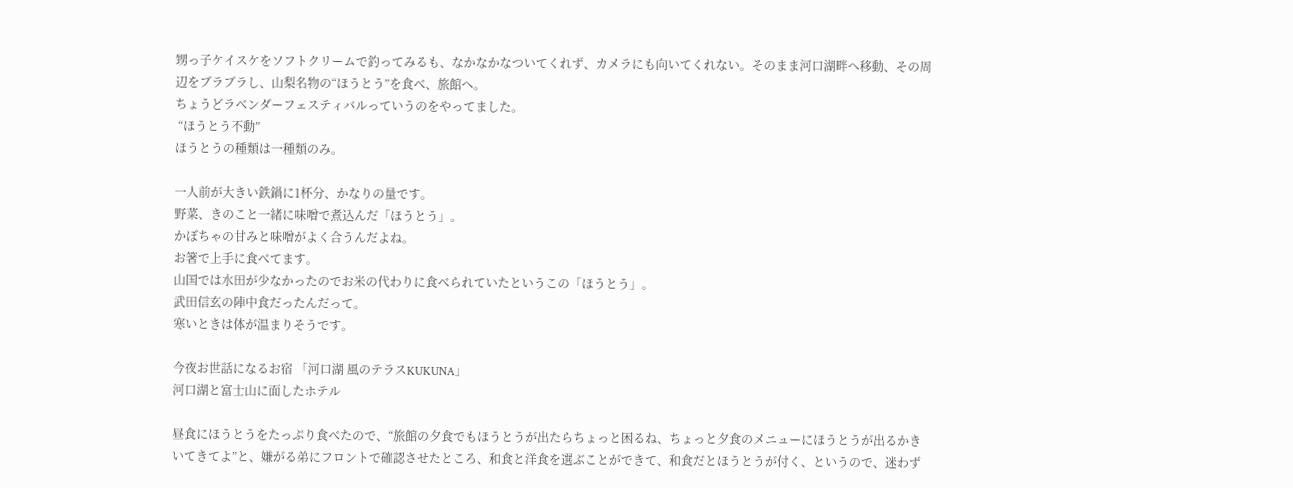甥っ子ケイスケをソフトクリームで釣ってみるも、なかなかなついてくれず、カメラにも向いてくれない。そのまま河口湖畔へ移動、その周辺をブラブラし、山梨名物の“ほうとう”を食べ、旅館へ。
ちょうどラベンダーフェスティバルっていうのをやってました。
 “ほうとう不動”
ほうとうの種類は一種類のみ。

一人前が大きい鉄鍋に1杯分、かなりの量です。
野菜、きのこと一緒に味噌で煮込んだ「ほうとう」。
かぼちゃの甘みと味噌がよく合うんだよね。
お箸で上手に食べてます。
山国では水田が少なかったのでお米の代わりに食べられていたというこの「ほうとう」。
武田信玄の陣中食だったんだって。
寒いときは体が温まりそうです。

今夜お世話になるお宿 「河口湖 風のテラスKUKUNA」
河口湖と富士山に面したホテル

昼食にほうとうをたっぷり食べたので、“旅館の夕食でもほうとうが出たらちょっと困るね、ちょっと夕食のメニューにほうとうが出るかきいてきてよ”と、嫌がる弟にフロントで確認させたところ、和食と洋食を選ぶことができて、和食だとほうとうが付く、というので、迷わず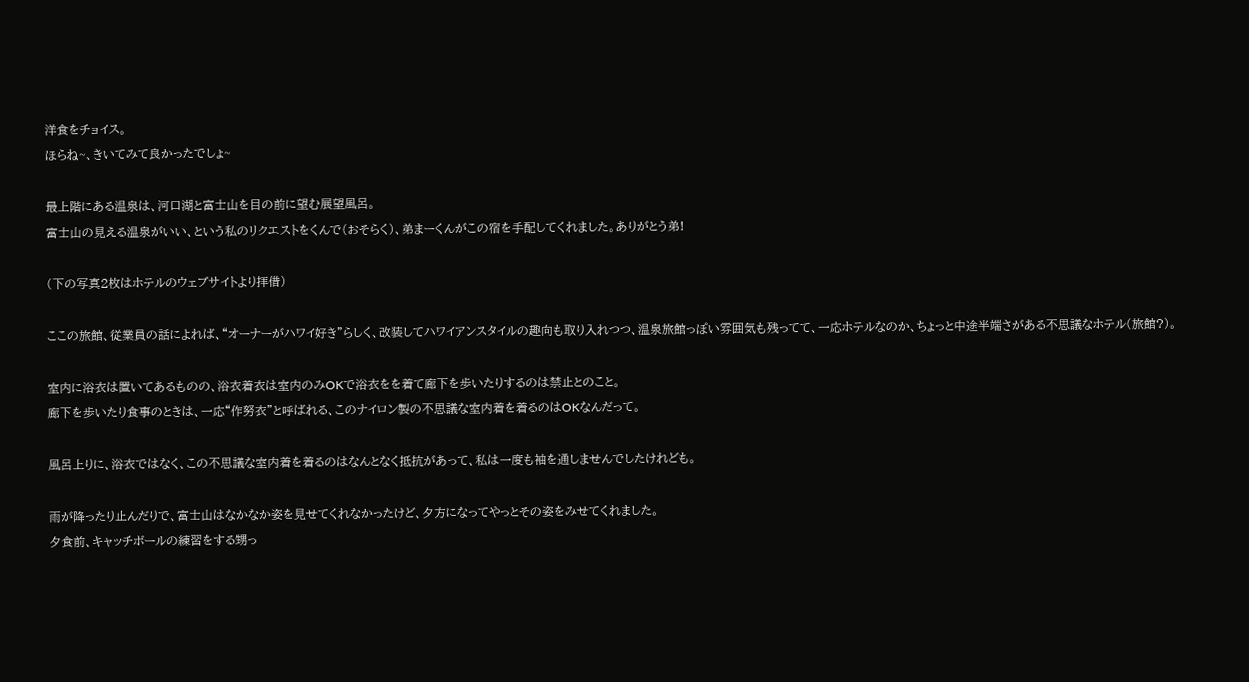洋食をチョイス。
ほらね~、きいてみて良かったでしょ~

最上階にある温泉は、河口湖と富士山を目の前に望む展望風呂。
富士山の見える温泉がいい、という私のリクエストをくんで(おそらく)、弟まーくんがこの宿を手配してくれました。ありがとう弟!

(下の写真2枚はホテルのウェブサイトより拝借)

ここの旅館、従業員の話によれば、“オーナーがハワイ好き”らしく、改装してハワイアンスタイルの趣向も取り入れつつ、温泉旅館っぽい雰囲気も残ってて、一応ホテルなのか、ちょっと中途半端さがある不思議なホテル(旅館?)。

室内に浴衣は置いてあるものの、浴衣着衣は室内のみOKで浴衣をを着て廊下を歩いたりするのは禁止とのこと。
廊下を歩いたり食事のときは、一応“作努衣”と呼ばれる、このナイロン製の不思議な室内着を着るのはOKなんだって。

風呂上りに、浴衣ではなく、この不思議な室内着を着るのはなんとなく抵抗があって、私は一度も袖を通しませんでしたけれども。

雨が降ったり止んだりで、富士山はなかなか姿を見せてくれなかったけど、夕方になってやっとその姿をみせてくれました。
夕食前、キャッチボールの練習をする甥っ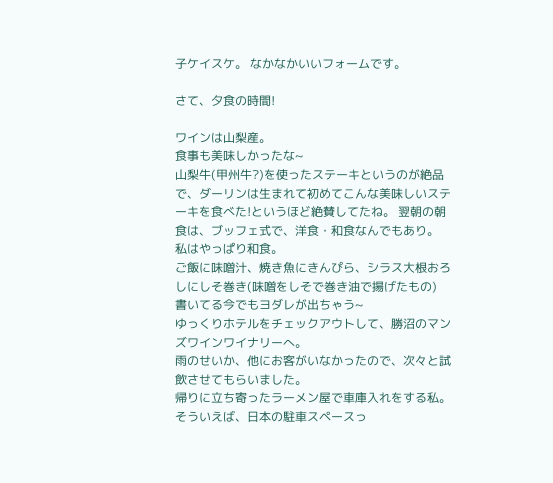子ケイスケ。 なかなかいいフォームです。

さて、夕食の時間!

ワインは山梨産。
食事も美味しかったな~
山梨牛(甲州牛?)を使ったステーキというのが絶品で、ダーリンは生まれて初めてこんな美味しいステーキを食べた!というほど絶賛してたね。 翌朝の朝食は、ブッフェ式で、洋食・和食なんでもあり。
私はやっぱり和食。
ご飯に味噌汁、焼き魚にきんぴら、シラス大根おろしにしそ巻き(味噌をしそで巻き油で揚げたもの)
書いてる今でもヨダレが出ちゃう~
ゆっくりホテルをチェックアウトして、勝沼のマンズワインワイナリーへ。
雨のせいか、他にお客がいなかったので、次々と試飲させてもらいました。
帰りに立ち寄ったラーメン屋で車庫入れをする私。
そういえば、日本の駐車スペースっ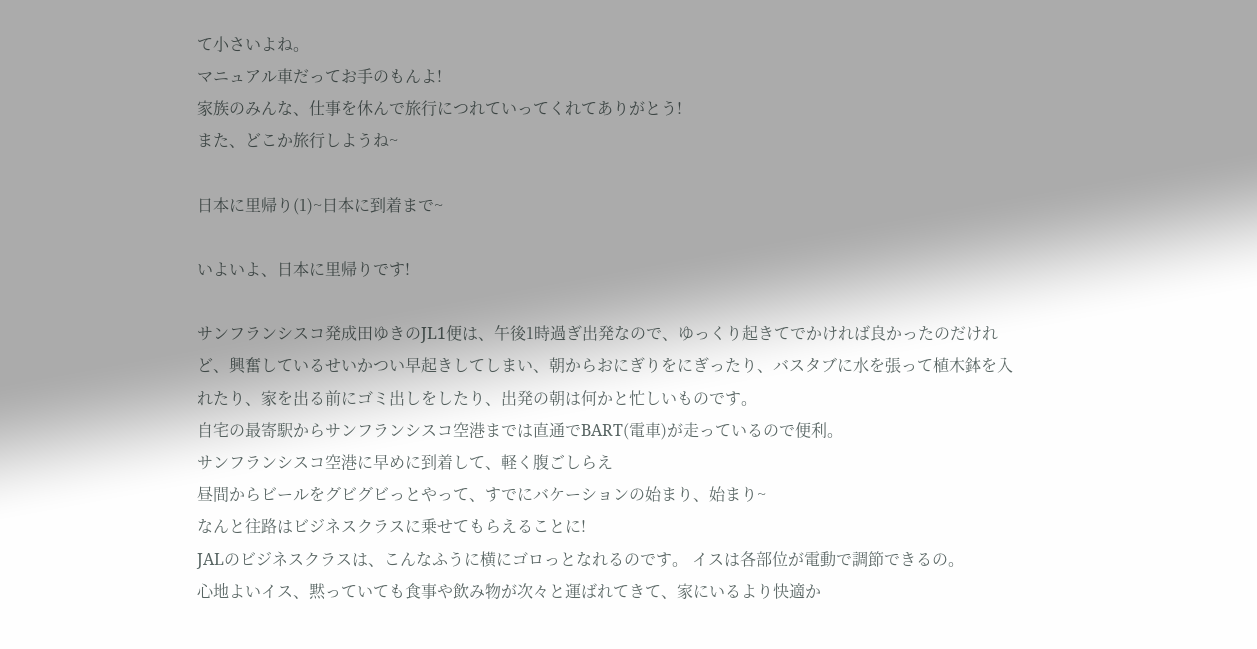て小さいよね。
マニュアル車だってお手のもんよ!
家族のみんな、仕事を休んで旅行につれていってくれてありがとう!
また、どこか旅行しようね~

日本に里帰り(1)~日本に到着まで~

いよいよ、日本に里帰りです!

サンフランシスコ発成田ゆきのJL1便は、午後1時過ぎ出発なので、ゆっくり起きてでかければ良かったのだけれど、興奮しているせいかつい早起きしてしまい、朝からおにぎりをにぎったり、バスタブに水を張って植木鉢を入れたり、家を出る前にゴミ出しをしたり、出発の朝は何かと忙しいものです。
自宅の最寄駅からサンフランシスコ空港までは直通でBART(電車)が走っているので便利。
サンフランシスコ空港に早めに到着して、軽く腹ごしらえ
昼間からビールをグビグビっとやって、すでにバケーションの始まり、始まり~
なんと往路はビジネスクラスに乗せてもらえることに!
JALのビジネスクラスは、こんなふうに横にゴロっとなれるのです。 イスは各部位が電動で調節できるの。
心地よいイス、黙っていても食事や飲み物が次々と運ばれてきて、家にいるより快適か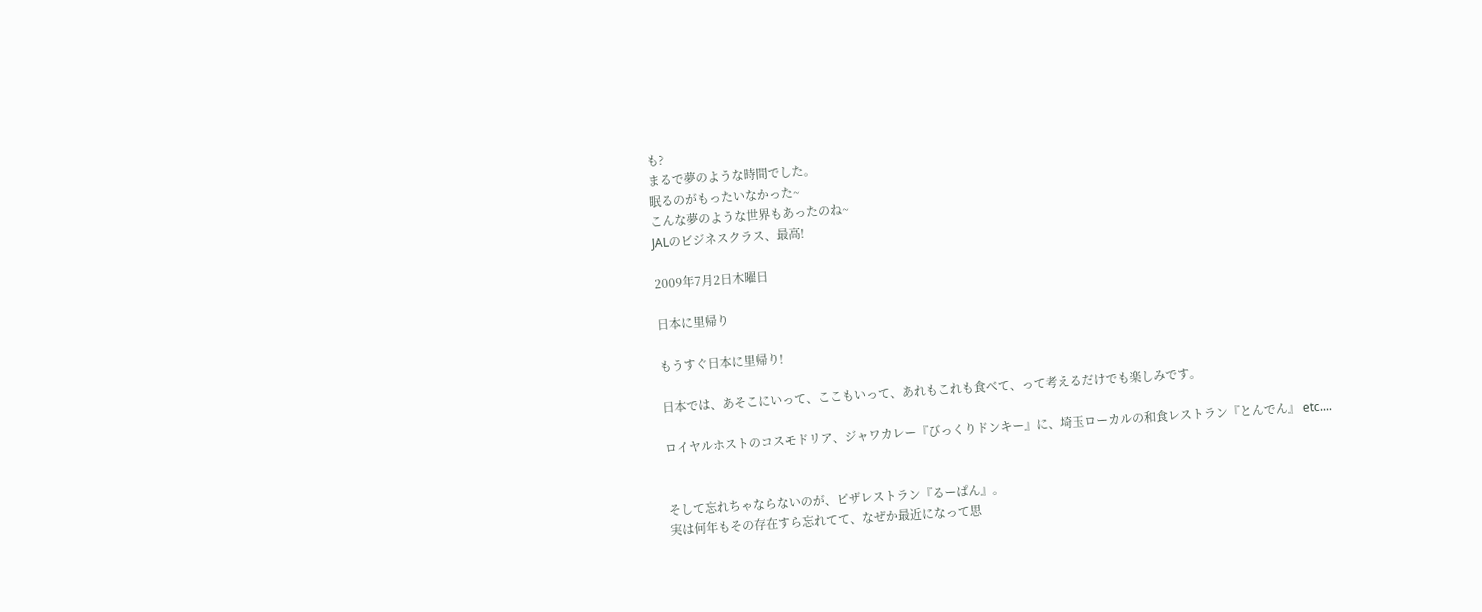も?
まるで夢のような時間でした。
眠るのがもったいなかった~
こんな夢のような世界もあったのね~
JALのビジネスクラス、最高!

2009年7月2日木曜日

日本に里帰り

もうすぐ日本に里帰り!

日本では、あそこにいって、ここもいって、あれもこれも食べて、って考えるだけでも楽しみです。

ロイヤルホストのコスモドリア、ジャワカレー『びっくりドンキー』に、埼玉ローカルの和食レストラン『とんでん』 etc....


そして忘れちゃならないのが、ピザレストラン『るーぱん』。
実は何年もその存在すら忘れてて、なぜか最近になって思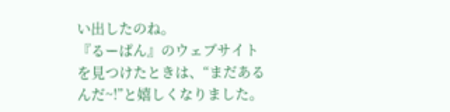い出したのね。
『るーぱん』のウェブサイトを見つけたときは、“まだあるんだ~!”と嬉しくなりました。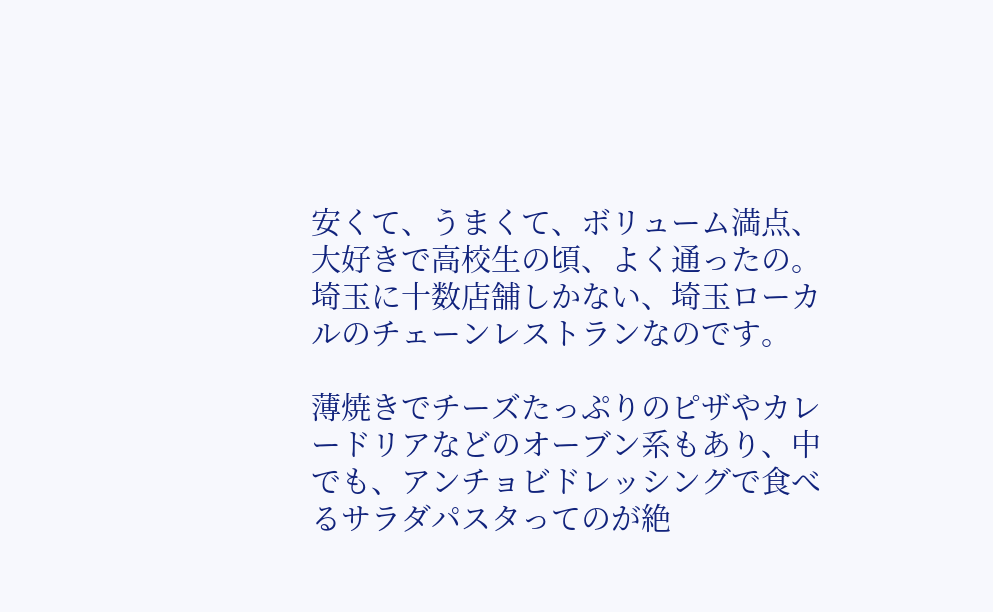安くて、うまくて、ボリューム満点、大好きで高校生の頃、よく通ったの。埼玉に十数店舗しかない、埼玉ローカルのチェーンレストランなのです。

薄焼きでチーズたっぷりのピザやカレードリアなどのオーブン系もあり、中でも、アンチョビドレッシングで食べるサラダパスタってのが絶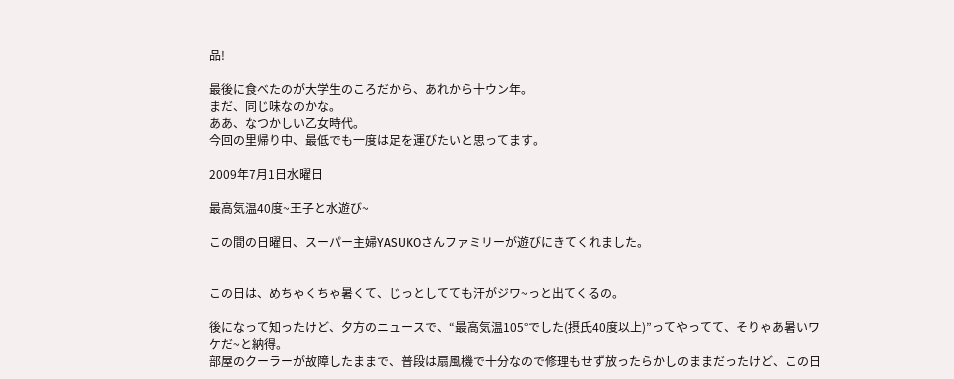品!

最後に食べたのが大学生のころだから、あれから十ウン年。
まだ、同じ味なのかな。
ああ、なつかしい乙女時代。
今回の里帰り中、最低でも一度は足を運びたいと思ってます。

2009年7月1日水曜日

最高気温40度~王子と水遊び~

この間の日曜日、スーパー主婦YASUKOさんファミリーが遊びにきてくれました。


この日は、めちゃくちゃ暑くて、じっとしてても汗がジワ~っと出てくるの。

後になって知ったけど、夕方のニュースで、“最高気温105°でした(摂氏40度以上)”ってやってて、そりゃあ暑いワケだ~と納得。
部屋のクーラーが故障したままで、普段は扇風機で十分なので修理もせず放ったらかしのままだったけど、この日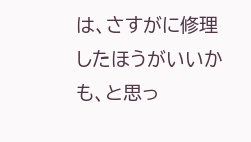は、さすがに修理したほうがいいかも、と思っ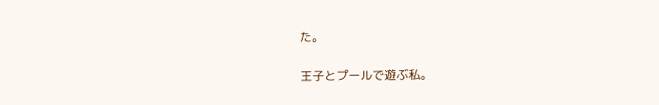た。

王子とプールで遊ぶ私。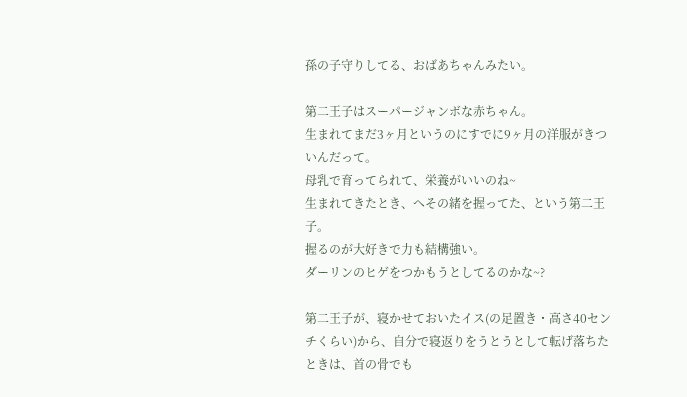孫の子守りしてる、おばあちゃんみたい。

第二王子はスーパージャンボな赤ちゃん。
生まれてまだ3ヶ月というのにすでに9ヶ月の洋服がきついんだって。
母乳で育ってられて、栄養がいいのね~
生まれてきたとき、へその緒を握ってた、という第二王子。
握るのが大好きで力も結構強い。
ダーリンのヒゲをつかもうとしてるのかな~?

第二王子が、寝かせておいたイス(の足置き・高さ40センチくらい)から、自分で寝返りをうとうとして転げ落ちたときは、首の骨でも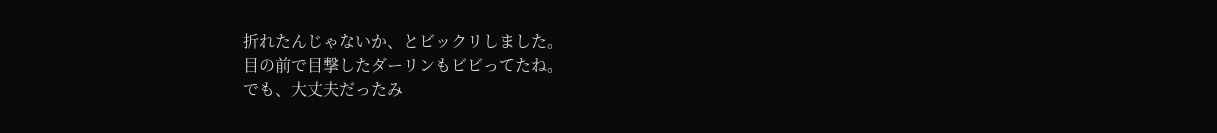折れたんじゃないか、とビックリしました。
目の前で目撃したダーリンもビビってたね。
でも、大丈夫だったみ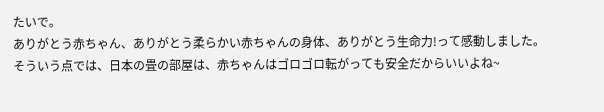たいで。
ありがとう赤ちゃん、ありがとう柔らかい赤ちゃんの身体、ありがとう生命力!って感動しました。
そういう点では、日本の畳の部屋は、赤ちゃんはゴロゴロ転がっても安全だからいいよね~